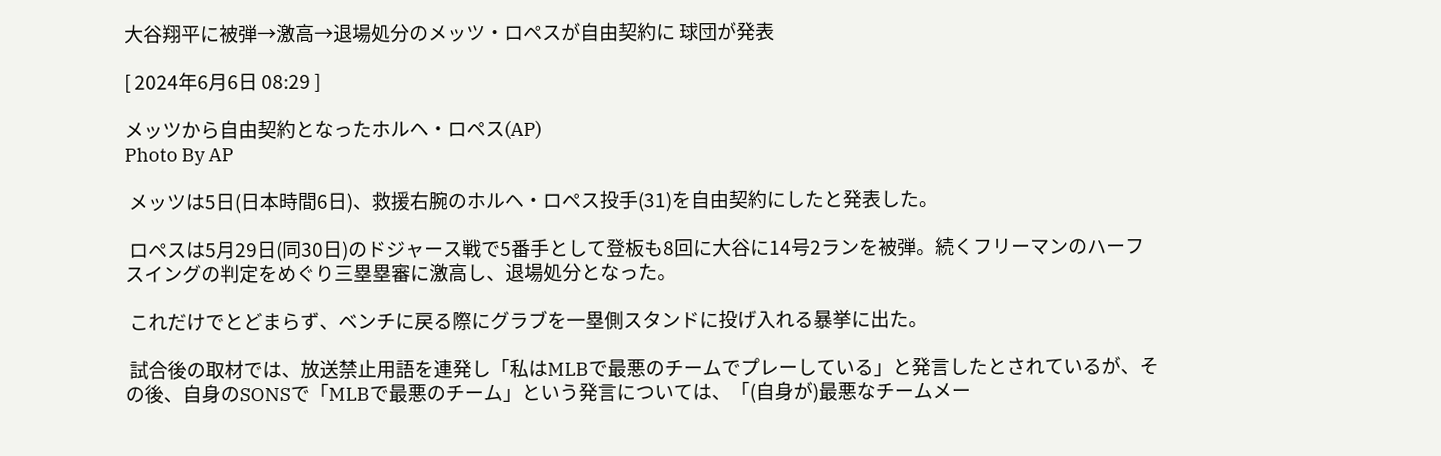大谷翔平に被弾→激高→退場処分のメッツ・ロペスが自由契約に 球団が発表

[ 2024年6月6日 08:29 ]

メッツから自由契約となったホルヘ・ロペス(AP)
Photo By AP

 メッツは5日(日本時間6日)、救援右腕のホルヘ・ロペス投手(31)を自由契約にしたと発表した。

 ロペスは5月29日(同30日)のドジャース戦で5番手として登板も8回に大谷に14号2ランを被弾。続くフリーマンのハーフスイングの判定をめぐり三塁塁審に激高し、退場処分となった。

 これだけでとどまらず、ベンチに戻る際にグラブを一塁側スタンドに投げ入れる暴挙に出た。

 試合後の取材では、放送禁止用語を連発し「私はMLBで最悪のチームでプレーしている」と発言したとされているが、その後、自身のSONSで「MLBで最悪のチーム」という発言については、「(自身が)最悪なチームメー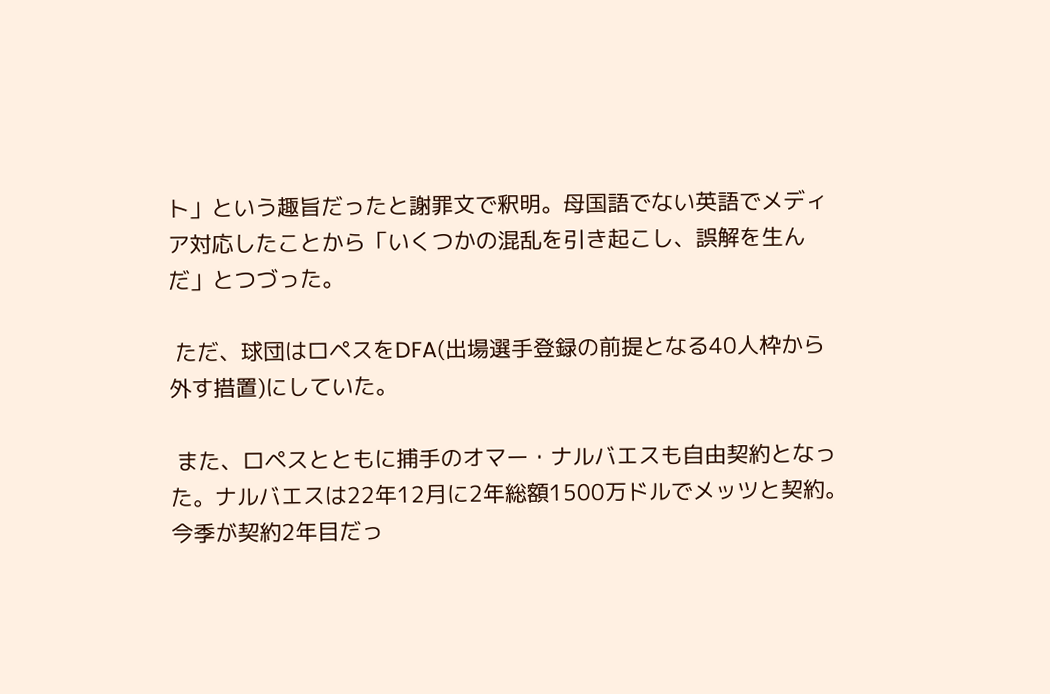ト」という趣旨だったと謝罪文で釈明。母国語でない英語でメディア対応したことから「いくつかの混乱を引き起こし、誤解を生んだ」とつづった。

 ただ、球団はロペスをDFA(出場選手登録の前提となる40人枠から外す措置)にしていた。

 また、ロペスとともに捕手のオマー・ナルバエスも自由契約となった。ナルバエスは22年12月に2年総額1500万ドルでメッツと契約。今季が契約2年目だっ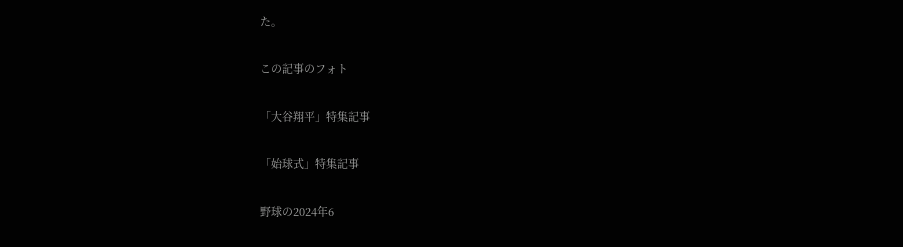た。

この記事のフォト

「大谷翔平」特集記事

「始球式」特集記事

野球の2024年6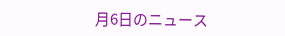月6日のニュース